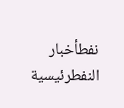نفطأخبار النفطرئيسية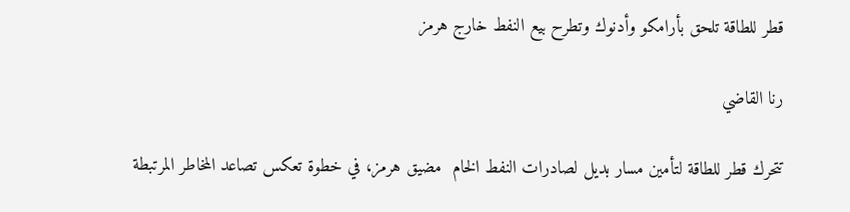قطر للطاقة تلحق بأرامكو وأدنوك وتطرح بيع النفط خارج هرمز

رنا القاضي

تتحرك قطر للطاقة لتأمين مسار بديل لصادرات النفط الخام  مضيق هرمز، في خطوة تعكس تصاعد المخاطر المرتبطة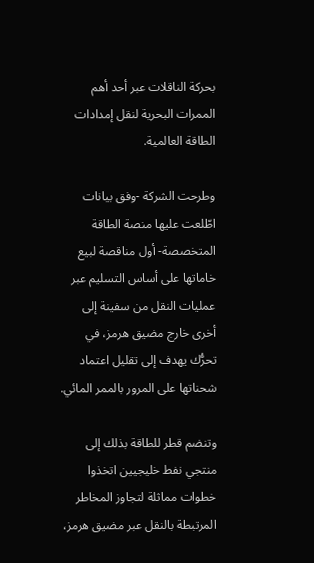بحركة الناقلات عبر أحد أهم الممرات البحرية لنقل إمدادات الطاقة العالمية.

وطرحت الشركة -وفق بيانات اطّلعت عليها منصة الطاقة المتخصصة- أول مناقصة لبيع خاماتها على أساس التسليم عبر عمليات النقل من سفينة إلى أخرى خارج مضيق هرمز، في تحرُّك يهدف إلى تقليل اعتماد شحناتها على المرور بالممر المائي.

وتنضم قطر للطاقة بذلك إلى منتجي نفط خليجيين اتخذوا خطوات مماثلة لتجاوز المخاطر المرتبطة بالنقل عبر مضيق هرمز،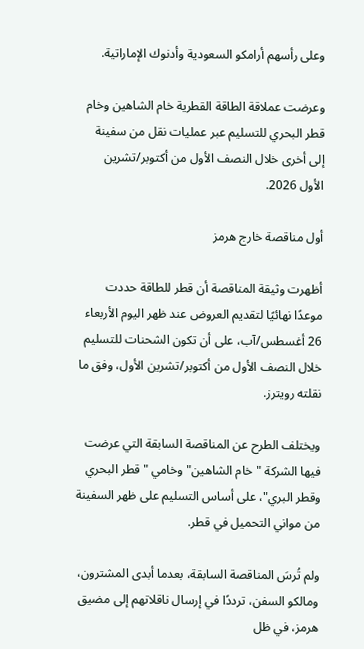وعلى رأسهم أرامكو السعودية وأدنوك الإماراتية.

وعرضت عملاقة الطاقة القطرية خام الشاهين وخام قطر البحري للتسليم عبر عمليات نقل من سفينة إلى أخرى خلال النصف الأول من أكتوبر/تشرين الأول 2026.

أول مناقصة خارج هرمز

أظهرت وثيقة المناقصة أن قطر للطاقة حددت موعدًا نهائيًا لتقديم العروض عند ظهر اليوم الأربعاء 26 أغسطس/آب، على أن تكون الشحنات للتسليم خلال النصف الأول من أكتوبر/تشرين الأول، وفق ما نقلته رويترز.

ويختلف الطرح عن المناقصة السابقة التي عرضت فيها الشركة "خام الشاهين" وخامي "قطر البحري وقطر البري"، على أساس التسليم على ظهر السفينة من مواني التحميل في قطر.

ولم تُرسَ المناقصة السابقة، بعدما أبدى المشترون، ومالكو السفن، ترددًا في إرسال ناقلاتهم إلى مضيق هرمز، في ظل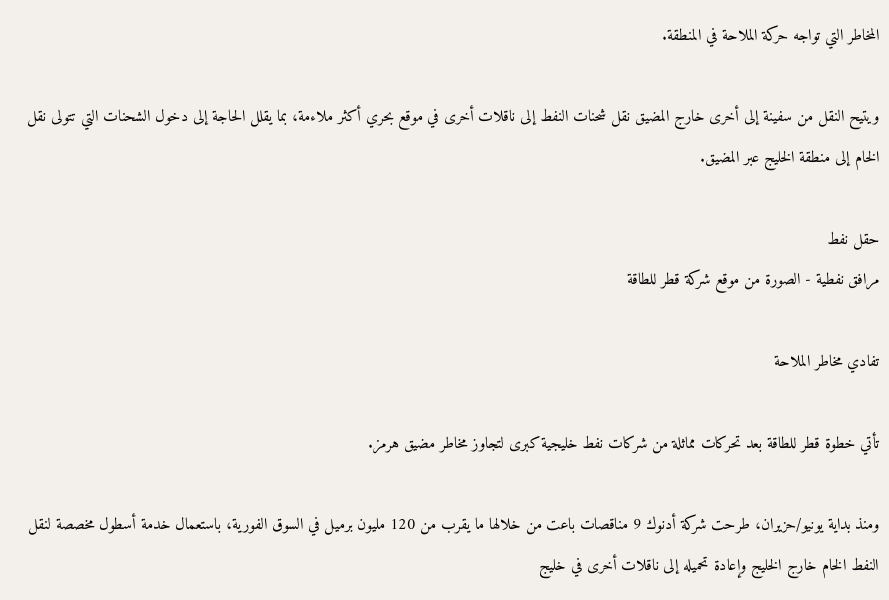المخاطر التي تواجه حركة الملاحة في المنطقة.

ويتيح النقل من سفينة إلى أخرى خارج المضيق نقل شحنات النفط إلى ناقلات أخرى في موقع بحري أكثر ملاءمة، بما يقلل الحاجة إلى دخول الشحنات التي تتولى نقل الخام إلى منطقة الخليج عبر المضيق.

حقل نفط
مرافق نفطية - الصورة من موقع شركة قطر للطاقة

تفادي مخاطر الملاحة

تأتي خطوة قطر للطاقة بعد تحركات مماثلة من شركات نفط خليجية كبرى لتجاوز مخاطر مضيق هرمز.

ومنذ بداية يونيو/حزيران، طرحت شركة أدنوك 9 مناقصات باعت من خلالها ما يقرب من 120 مليون برميل في السوق الفورية، باستعمال خدمة أسطول مخصصة لنقل النفط الخام خارج الخليج وإعادة تحميله إلى ناقلات أخرى في خليج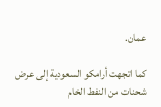عمان.

كما اتجهت أرامكو السعودية إلى عرض شحنات من النفط الخام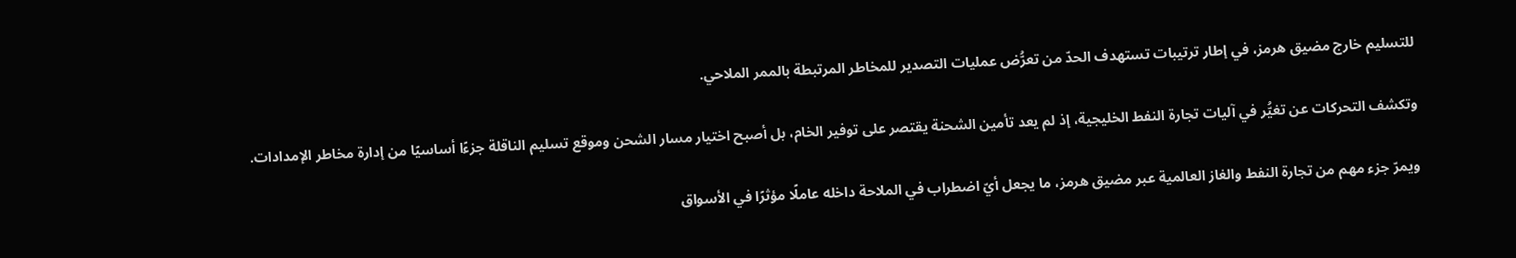للتسليم خارج مضيق هرمز، في إطار ترتيبات تستهدف الحدّ من تعرُّض عمليات التصدير للمخاطر المرتبطة بالممر الملاحي.

وتكشف التحركات عن تغيُّر في آليات تجارة النفط الخليجية، إذ لم يعد تأمين الشحنة يقتصر على توفير الخام، بل أصبح اختيار مسار الشحن وموقع تسليم الناقلة جزءًا أساسيًا من إدارة مخاطر الإمدادات.

ويمرّ جزء مهم من تجارة النفط والغاز العالمية عبر مضيق هرمز، ما يجعل أيّ اضطراب في الملاحة داخله عاملًا مؤثرًا في الأسواق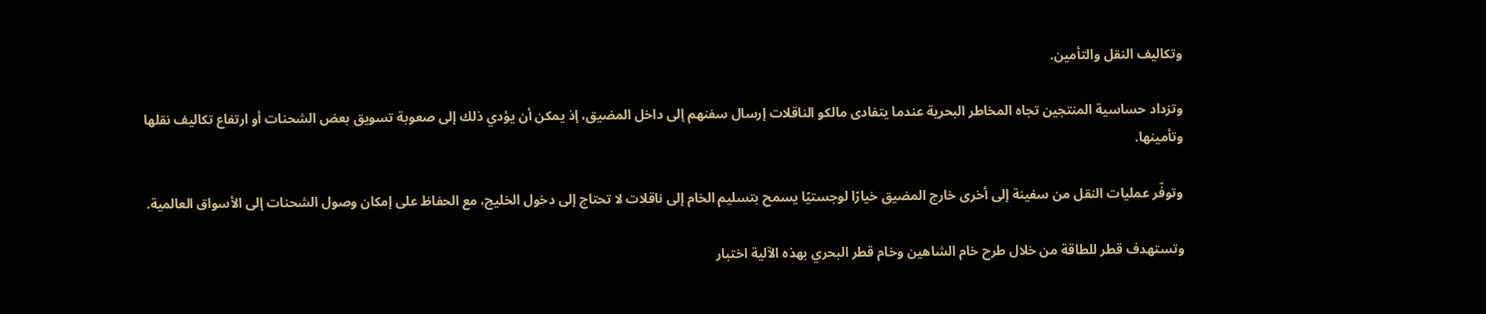وتكاليف النقل والتأمين.

وتزداد حساسية المنتجين تجاه المخاطر البحرية عندما يتفادى مالكو الناقلات إرسال سفنهم إلى داخل المضيق، إذ يمكن أن يؤدي ذلك إلى صعوبة تسويق بعض الشحنات أو ارتفاع تكاليف نقلها وتأمينها.

وتوفّر عمليات النقل من سفينة إلى أخرى خارج المضيق خيارًا لوجستيًا يسمح بتسليم الخام إلى ناقلات لا تحتاج إلى دخول الخليج، مع الحفاظ على إمكان وصول الشحنات إلى الأسواق العالمية.

وتستهدف قطر للطاقة من خلال طرح خام الشاهين وخام قطر البحري بهذه الآلية اختبار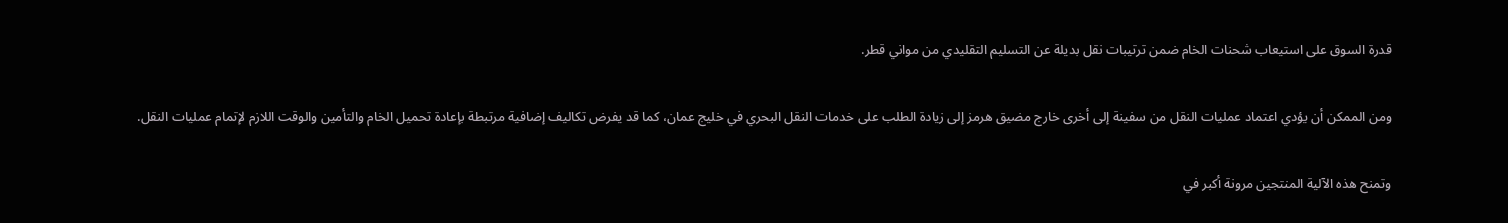قدرة السوق على استيعاب شحنات الخام ضمن ترتيبات نقل بديلة عن التسليم التقليدي من مواني قطر.

ومن الممكن أن يؤدي اعتماد عمليات النقل من سفينة إلى أخرى خارج مضيق هرمز إلى زيادة الطلب على خدمات النقل البحري في خليج عمان، كما قد يفرض تكاليف إضافية مرتبطة بإعادة تحميل الخام والتأمين والوقت اللازم لإتمام عمليات النقل.

وتمنح هذه الآلية المنتجين مرونة أكبر في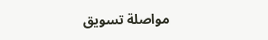مواصلة تسويق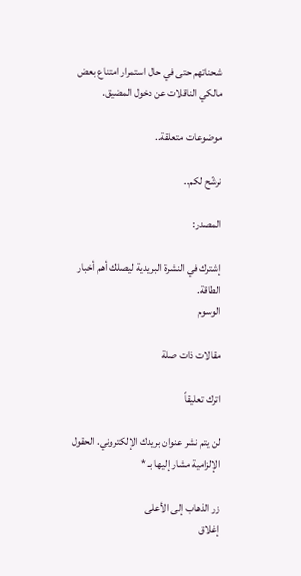شحناتهم حتى في حال استمرار امتناع بعض مالكي الناقلات عن دخول المضيق.

موضوعات متعلقة..

نرشّح لكم..

المصدر:

إشترك في النشرة البريدية ليصلك أهم أخبار الطاقة.
الوسوم

مقالات ذات صلة

اترك تعليقاً

لن يتم نشر عنوان بريدك الإلكتروني. الحقول الإلزامية مشار إليها بـ *

زر الذهاب إلى الأعلى
إغلاق